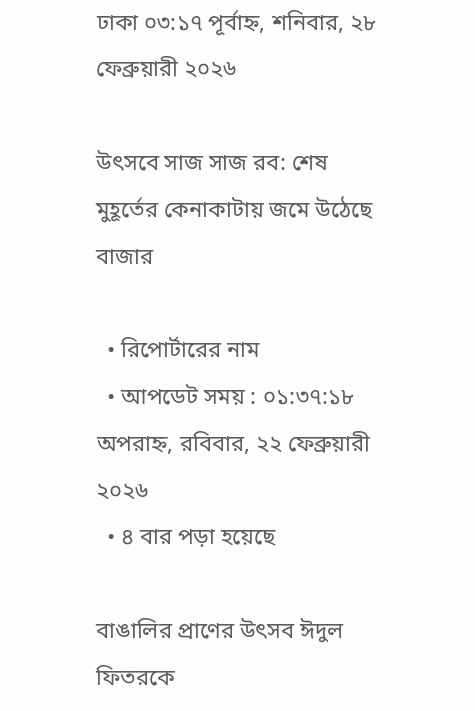ঢাকা ০৩:১৭ পূর্বাহ্ন, শনিবার, ২৮ ফেব্রুয়ারী ২০২৬

উৎসবে সাজ সাজ রব: শেষ মুহূর্তের কেনাকাটায় জমে উঠেছে বাজার

  • রিপোর্টারের নাম
  • আপডেট সময় : ০১:৩৭:১৮ অপরাহ্ন, রবিবার, ২২ ফেব্রুয়ারী ২০২৬
  • ৪ বার পড়া হয়েছে

বাঙালির প্রাণের উৎসব ঈদুল ফিতরকে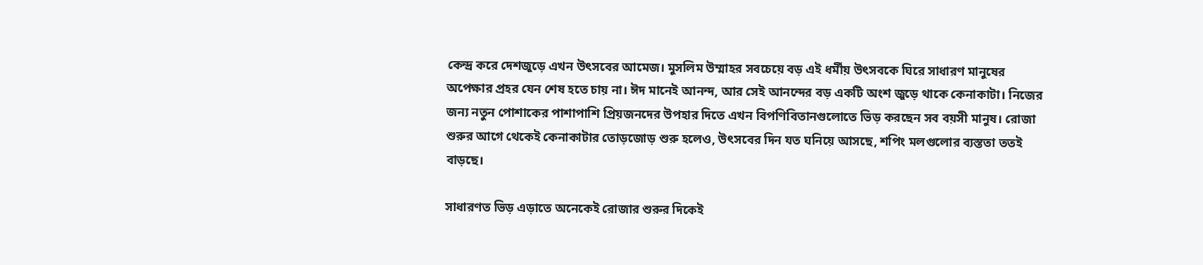কেন্দ্র করে দেশজুড়ে এখন উৎসবের আমেজ। মুসলিম উম্মাহর সবচেয়ে বড় এই ধর্মীয় উৎসবকে ঘিরে সাধারণ মানুষের অপেক্ষার প্রহর যেন শেষ হতে চায় না। ঈদ মানেই আনন্দ, আর সেই আনন্দের বড় একটি অংশ জুড়ে থাকে কেনাকাটা। নিজের জন্য নতুন পোশাকের পাশাপাশি প্রিয়জনদের উপহার দিতে এখন বিপণিবিতানগুলোতে ভিড় করছেন সব বয়সী মানুষ। রোজা শুরুর আগে থেকেই কেনাকাটার তোড়জোড় শুরু হলেও, উৎসবের দিন যত ঘনিয়ে আসছে, শপিং মলগুলোর ব্যস্ততা ততই বাড়ছে।

সাধারণত ভিড় এড়াতে অনেকেই রোজার শুরুর দিকেই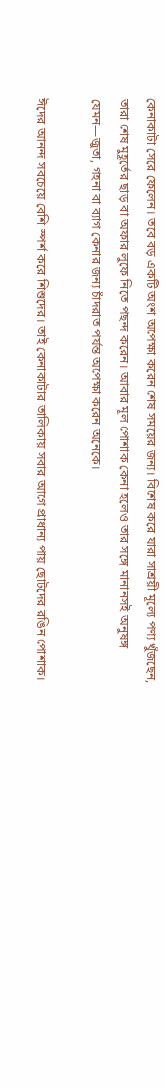কেনাকাটা সেরে ফেলেন। তবে বড় একটি অংশ অপেক্ষা করেন শেষ সময়ের জন্য। বিশেষ করে যারা সাশ্রয়ী মূল্যে পণ্য খুঁজছেন, তারা শেষ মুহূর্তের ছাড় বা অফার লুফে নিতে পছন্দ করেন। আবার মূল পোশাক কেনা হলেও তার সঙ্গে মানানসই অনুষঙ্গ যেমন—জুতা, গহনা বা ব্যাগ কেনার জন্য চাঁদরাত পর্যন্ত অপেক্ষা করেন অনেকে।

ঈদের আনন্দ সবচেয়ে বেশি স্পর্শ করে শিশুদের। তাই কেনাকাটার তালিকায় সবার আগে প্রাধান্য পায় ছোটদের রঙিন পোশাক।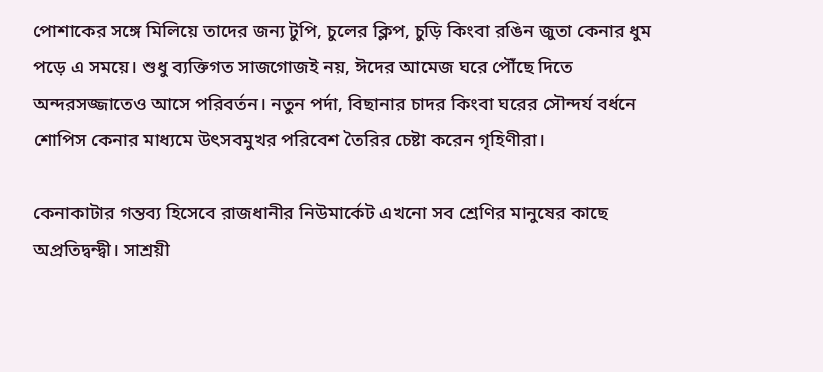পোশাকের সঙ্গে মিলিয়ে তাদের জন্য টুপি, চুলের ক্লিপ, চুড়ি কিংবা রঙিন জুতা কেনার ধুম পড়ে এ সময়ে। শুধু ব্যক্তিগত সাজগোজই নয়, ঈদের আমেজ ঘরে পৌঁছে দিতে অন্দরসজ্জাতেও আসে পরিবর্তন। নতুন পর্দা, বিছানার চাদর কিংবা ঘরের সৌন্দর্য বর্ধনে শোপিস কেনার মাধ্যমে উৎসবমুখর পরিবেশ তৈরির চেষ্টা করেন গৃহিণীরা।

কেনাকাটার গন্তব্য হিসেবে রাজধানীর নিউমার্কেট এখনো সব শ্রেণির মানুষের কাছে অপ্রতিদ্বন্দ্বী। সাশ্রয়ী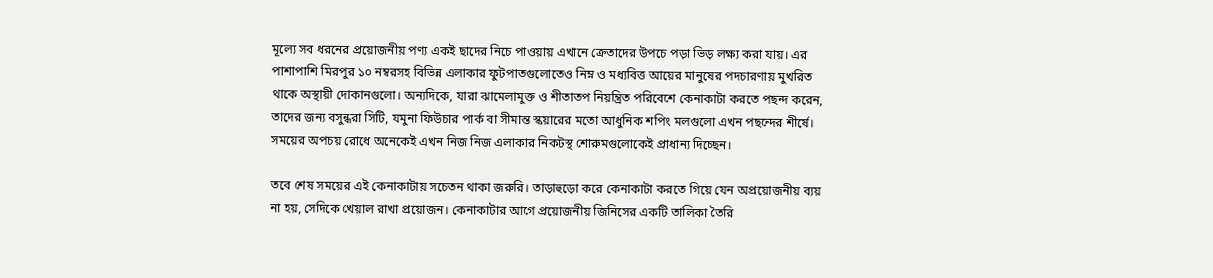মূল্যে সব ধরনের প্রয়োজনীয় পণ্য একই ছাদের নিচে পাওয়ায় এখানে ক্রেতাদের উপচে পড়া ভিড় লক্ষ্য করা যায়। এর পাশাপাশি মিরপুর ১০ নম্বরসহ বিভিন্ন এলাকার ফুটপাতগুলোতেও নিম্ন ও মধ্যবিত্ত আয়ের মানুষের পদচারণায় মুখরিত থাকে অস্থায়ী দোকানগুলো। অন্যদিকে, যারা ঝামেলামুক্ত ও শীতাতপ নিয়ন্ত্রিত পরিবেশে কেনাকাটা করতে পছন্দ করেন, তাদের জন্য বসুন্ধরা সিটি, যমুনা ফিউচার পার্ক বা সীমান্ত স্কয়ারের মতো আধুনিক শপিং মলগুলো এখন পছন্দের শীর্ষে। সময়ের অপচয় রোধে অনেকেই এখন নিজ নিজ এলাকার নিকটস্থ শোরুমগুলোকেই প্রাধান্য দিচ্ছেন।

তবে শেষ সময়ের এই কেনাকাটায় সচেতন থাকা জরুরি। তাড়াহুড়ো করে কেনাকাটা করতে গিয়ে যেন অপ্রয়োজনীয় ব্যয় না হয়, সেদিকে খেয়াল রাখা প্রয়োজন। কেনাকাটার আগে প্রয়োজনীয় জিনিসের একটি তালিকা তৈরি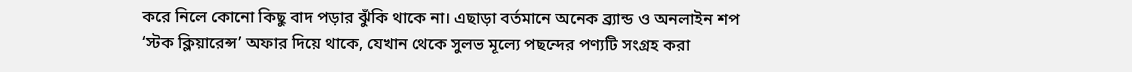করে নিলে কোনো কিছু বাদ পড়ার ঝুঁকি থাকে না। এছাড়া বর্তমানে অনেক ব্র্যান্ড ও অনলাইন শপ ‘স্টক ক্লিয়ারেন্স’ অফার দিয়ে থাকে, যেখান থেকে সুলভ মূল্যে পছন্দের পণ্যটি সংগ্রহ করা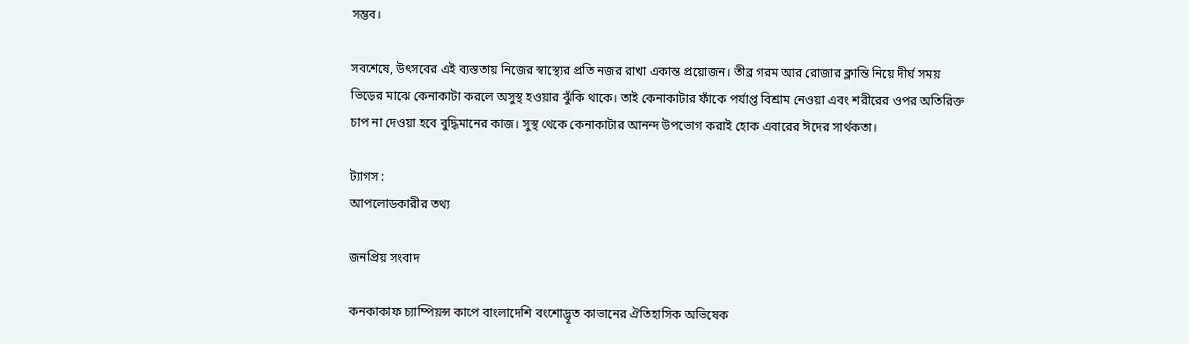সম্ভব।

সবশেষে, উৎসবের এই ব্যস্ততায় নিজের স্বাস্থ্যের প্রতি নজর রাখা একান্ত প্রয়োজন। তীব্র গরম আর রোজার ক্লান্তি নিয়ে দীর্ঘ সময় ভিড়ের মাঝে কেনাকাটা করলে অসুস্থ হওয়ার ঝুঁকি থাকে। তাই কেনাকাটার ফাঁকে পর্যাপ্ত বিশ্রাম নেওয়া এবং শরীরের ওপর অতিরিক্ত চাপ না দেওয়া হবে বুদ্ধিমানের কাজ। সুস্থ থেকে কেনাকাটার আনন্দ উপভোগ করাই হোক এবারের ঈদের সার্থকতা।

ট্যাগস :
আপলোডকারীর তথ্য

জনপ্রিয় সংবাদ

কনকাকাফ চ্যাম্পিয়ন্স কাপে বাংলাদেশি বংশোদ্ভূত কাভানের ঐতিহাসিক অভিষেক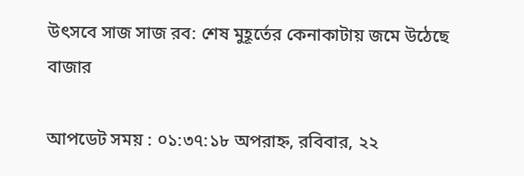উৎসবে সাজ সাজ রব: শেষ মুহূর্তের কেনাকাটায় জমে উঠেছে বাজার

আপডেট সময় : ০১:৩৭:১৮ অপরাহ্ন, রবিবার, ২২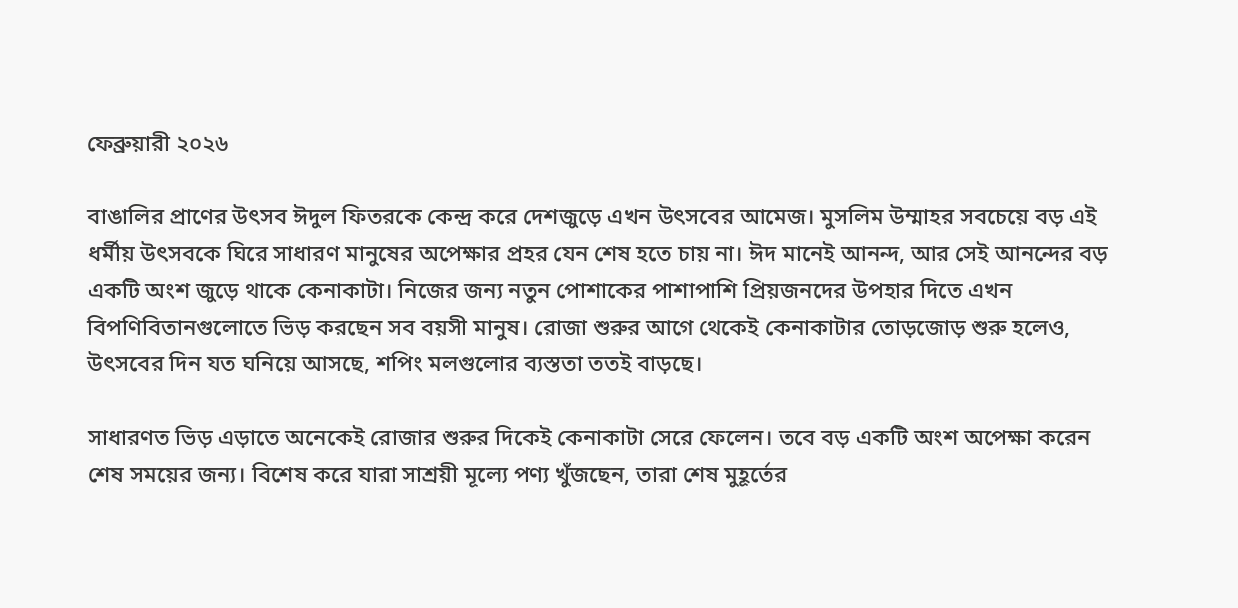ফেব্রুয়ারী ২০২৬

বাঙালির প্রাণের উৎসব ঈদুল ফিতরকে কেন্দ্র করে দেশজুড়ে এখন উৎসবের আমেজ। মুসলিম উম্মাহর সবচেয়ে বড় এই ধর্মীয় উৎসবকে ঘিরে সাধারণ মানুষের অপেক্ষার প্রহর যেন শেষ হতে চায় না। ঈদ মানেই আনন্দ, আর সেই আনন্দের বড় একটি অংশ জুড়ে থাকে কেনাকাটা। নিজের জন্য নতুন পোশাকের পাশাপাশি প্রিয়জনদের উপহার দিতে এখন বিপণিবিতানগুলোতে ভিড় করছেন সব বয়সী মানুষ। রোজা শুরুর আগে থেকেই কেনাকাটার তোড়জোড় শুরু হলেও, উৎসবের দিন যত ঘনিয়ে আসছে, শপিং মলগুলোর ব্যস্ততা ততই বাড়ছে।

সাধারণত ভিড় এড়াতে অনেকেই রোজার শুরুর দিকেই কেনাকাটা সেরে ফেলেন। তবে বড় একটি অংশ অপেক্ষা করেন শেষ সময়ের জন্য। বিশেষ করে যারা সাশ্রয়ী মূল্যে পণ্য খুঁজছেন, তারা শেষ মুহূর্তের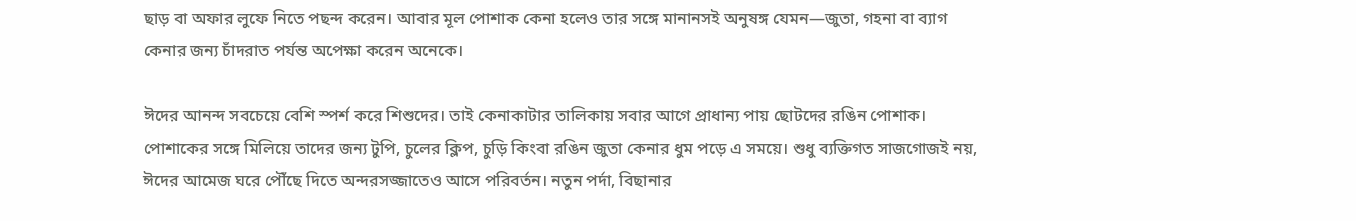ছাড় বা অফার লুফে নিতে পছন্দ করেন। আবার মূল পোশাক কেনা হলেও তার সঙ্গে মানানসই অনুষঙ্গ যেমন—জুতা, গহনা বা ব্যাগ কেনার জন্য চাঁদরাত পর্যন্ত অপেক্ষা করেন অনেকে।

ঈদের আনন্দ সবচেয়ে বেশি স্পর্শ করে শিশুদের। তাই কেনাকাটার তালিকায় সবার আগে প্রাধান্য পায় ছোটদের রঙিন পোশাক। পোশাকের সঙ্গে মিলিয়ে তাদের জন্য টুপি, চুলের ক্লিপ, চুড়ি কিংবা রঙিন জুতা কেনার ধুম পড়ে এ সময়ে। শুধু ব্যক্তিগত সাজগোজই নয়, ঈদের আমেজ ঘরে পৌঁছে দিতে অন্দরসজ্জাতেও আসে পরিবর্তন। নতুন পর্দা, বিছানার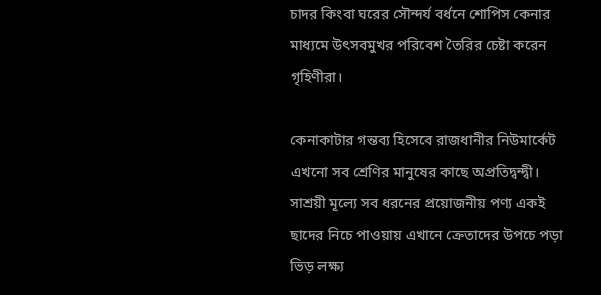চাদর কিংবা ঘরের সৌন্দর্য বর্ধনে শোপিস কেনার মাধ্যমে উৎসবমুখর পরিবেশ তৈরির চেষ্টা করেন গৃহিণীরা।

কেনাকাটার গন্তব্য হিসেবে রাজধানীর নিউমার্কেট এখনো সব শ্রেণির মানুষের কাছে অপ্রতিদ্বন্দ্বী। সাশ্রয়ী মূল্যে সব ধরনের প্রয়োজনীয় পণ্য একই ছাদের নিচে পাওয়ায় এখানে ক্রেতাদের উপচে পড়া ভিড় লক্ষ্য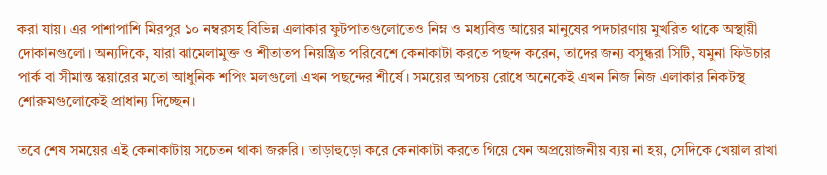করা যায়। এর পাশাপাশি মিরপুর ১০ নম্বরসহ বিভিন্ন এলাকার ফুটপাতগুলোতেও নিম্ন ও মধ্যবিত্ত আয়ের মানুষের পদচারণায় মুখরিত থাকে অস্থায়ী দোকানগুলো। অন্যদিকে, যারা ঝামেলামুক্ত ও শীতাতপ নিয়ন্ত্রিত পরিবেশে কেনাকাটা করতে পছন্দ করেন, তাদের জন্য বসুন্ধরা সিটি, যমুনা ফিউচার পার্ক বা সীমান্ত স্কয়ারের মতো আধুনিক শপিং মলগুলো এখন পছন্দের শীর্ষে। সময়ের অপচয় রোধে অনেকেই এখন নিজ নিজ এলাকার নিকটস্থ শোরুমগুলোকেই প্রাধান্য দিচ্ছেন।

তবে শেষ সময়ের এই কেনাকাটায় সচেতন থাকা জরুরি। তাড়াহুড়ো করে কেনাকাটা করতে গিয়ে যেন অপ্রয়োজনীয় ব্যয় না হয়, সেদিকে খেয়াল রাখা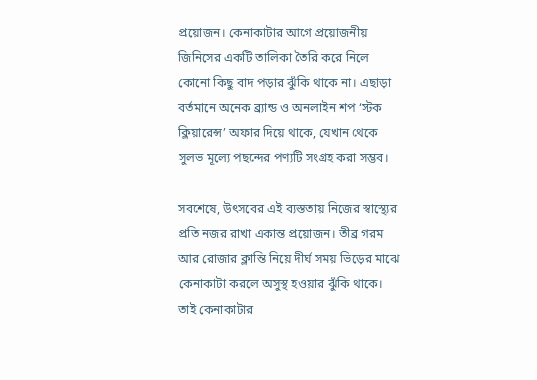প্রয়োজন। কেনাকাটার আগে প্রয়োজনীয় জিনিসের একটি তালিকা তৈরি করে নিলে কোনো কিছু বাদ পড়ার ঝুঁকি থাকে না। এছাড়া বর্তমানে অনেক ব্র্যান্ড ও অনলাইন শপ ‘স্টক ক্লিয়ারেন্স’ অফার দিয়ে থাকে, যেখান থেকে সুলভ মূল্যে পছন্দের পণ্যটি সংগ্রহ করা সম্ভব।

সবশেষে, উৎসবের এই ব্যস্ততায় নিজের স্বাস্থ্যের প্রতি নজর রাখা একান্ত প্রয়োজন। তীব্র গরম আর রোজার ক্লান্তি নিয়ে দীর্ঘ সময় ভিড়ের মাঝে কেনাকাটা করলে অসুস্থ হওয়ার ঝুঁকি থাকে। তাই কেনাকাটার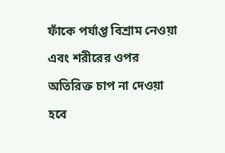ফাঁকে পর্যাপ্ত বিশ্রাম নেওয়া এবং শরীরের ওপর অতিরিক্ত চাপ না দেওয়া হবে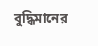বুদ্ধিমানের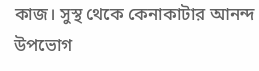কাজ। সুস্থ থেকে কেনাকাটার আনন্দ উপভোগ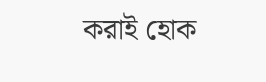করাই হোক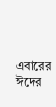এবারের ঈদের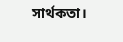সার্থকতা।